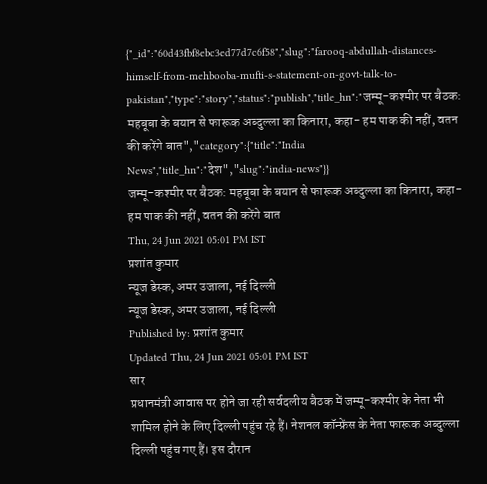{"_id":"60d43fbf8ebc3ed77d7c6f58","slug":"farooq-abdullah-distances-himself-from-mehbooba-mufti-s-statement-on-govt-talk-to-pakistan","type":"story","status":"publish","title_hn":"जम्मू-कश्मीर पर बैठक: महबूबा के बयान से फारूक अब्दुल्ला का किनारा, कहा- हम पाक की नहीं, वतन की करेंगे बात","category":{"title":"India News","title_hn":"देश","slug":"india-news"}}
जम्मू-कश्मीर पर बैठक: महबूबा के बयान से फारूक अब्दुल्ला का किनारा, कहा- हम पाक की नहीं, वतन की करेंगे बात
Thu, 24 Jun 2021 05:01 PM IST
प्रशांत कुमार
न्यूज डेस्क, अमर उजाला, नई दिल्ली
न्यूज डेस्क, अमर उजाला, नई दिल्ली
Published by: प्रशांत कुमार
Updated Thu, 24 Jun 2021 05:01 PM IST
सार
प्रधानमंत्री आवास पर होने जा रही सर्वदलीय बैठक में जम्मू-कश्मीर के नेता भी शामिल होने के लिए दिल्ली पहुंच रहे हैं। नेशनल कॉन्फ्रेंस के नेता फारूक अब्दुल्ला दिल्ली पहुंच गए हैं। इस दौरान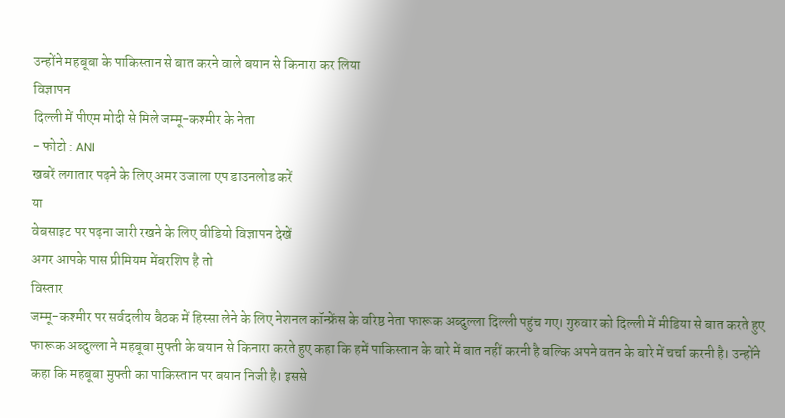उन्होंने महबूबा के पाकिस्तान से बात करने वाले बयान से किनारा कर लिया
विज्ञापन
दिल्ली में पीएम मोदी से मिले जम्मू-कश्मीर के नेता
- फोटो : ANI
खबरें लगातार पढ़ने के लिए अमर उजाला एप डाउनलोड करें
या
वेबसाइट पर पढ़ना जारी रखने के लिए वीडियो विज्ञापन देखें
अगर आपके पास प्रीमियम मेंबरशिप है तो
विस्तार
जम्मू-कश्मीर पर सर्वदलीय बैठक में हिस्सा लेने के लिए नेशनल कॉन्फ्रेंस के वरिष्ठ नेता फारूक अब्दुल्ला दिल्ली पहुंच गए। गुरुवार को दिल्ली में मीडिया से बात करते हुए फारूक अब्दुल्ला ने महबूबा मुफ्ती के बयान से किनारा करते हुए कहा कि हमें पाकिस्तान के बारे में बात नहीं करनी है बल्कि अपने वतन के बारे में चर्चा करनी है। उन्होंने कहा कि महबूबा मुफ्ती का पाकिस्तान पर बयान निजी है। इससे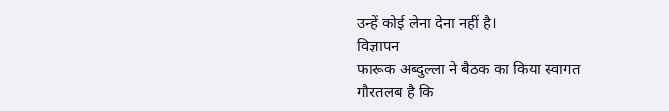उन्हें कोई लेना देना नहीं है।
विज्ञापन
फारूक अब्दुल्ला ने बैठक का किया स्वागत
गौरतलब है कि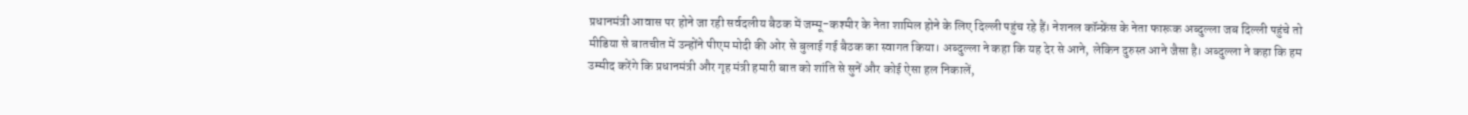प्रधानमंत्री आवास पर होने जा रही सर्वदलीय बैठक में जम्मू-कश्मीर के नेता शामिल होने के लिए दिल्ली पहुंच रहे हैं। नेशनल कॉन्फ्रेंस के नेता फारूक अब्दुल्ला जब दिल्ली पहुंचे तो मीडिया से बातचीत में उन्होंने पीएम मोदी की ओर से बुलाई गई बैठक का स्वागत किया। अब्दुल्ला ने कहा कि यह देर से आने, लेकिन दुरुस्त आने जैसा है। अब्दुल्ला ने कहा कि हम उम्मीद करेंगे कि प्रधानमंत्री और गृह मंत्री हमारी बात को शांति से सुनें और कोई ऐसा हल निकालें,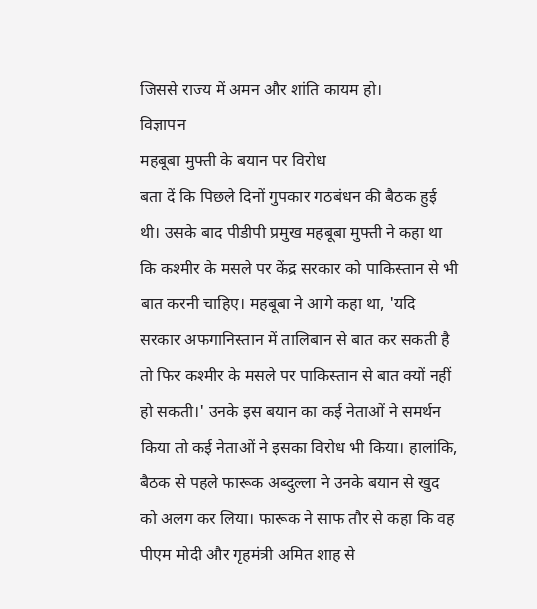जिससे राज्य में अमन और शांति कायम हो।
विज्ञापन
महबूबा मुफ्ती के बयान पर विरोध
बता दें कि पिछले दिनों गुपकार गठबंधन की बैठक हुई थी। उसके बाद पीडीपी प्रमुख महबूबा मुफ्ती ने कहा था कि कश्मीर के मसले पर केंद्र सरकार को पाकिस्तान से भी बात करनी चाहिए। महबूबा ने आगे कहा था, 'यदि सरकार अफगानिस्तान में तालिबान से बात कर सकती है तो फिर कश्मीर के मसले पर पाकिस्तान से बात क्यों नहीं हो सकती।' उनके इस बयान का कई नेताओं ने समर्थन किया तो कई नेताओं ने इसका विरोध भी किया। हालांकि, बैठक से पहले फारूक अब्दुल्ला ने उनके बयान से खुद को अलग कर लिया। फारूक ने साफ तौर से कहा कि वह पीएम मोदी और गृहमंत्री अमित शाह से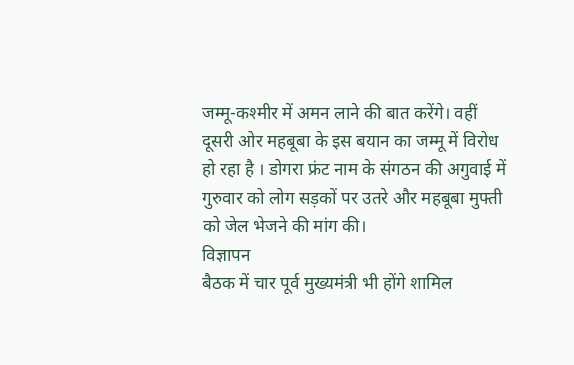जम्मू-कश्मीर में अमन लाने की बात करेंगे। वहीं दूसरी ओर महबूबा के इस बयान का जम्मू में विरोध हो रहा है । डोगरा फ्रंट नाम के संगठन की अगुवाई में गुरुवार को लोग सड़कों पर उतरे और महबूबा मुफ्ती को जेल भेजने की मांग की।
विज्ञापन
बैठक में चार पूर्व मुख्यमंत्री भी होंगे शामिल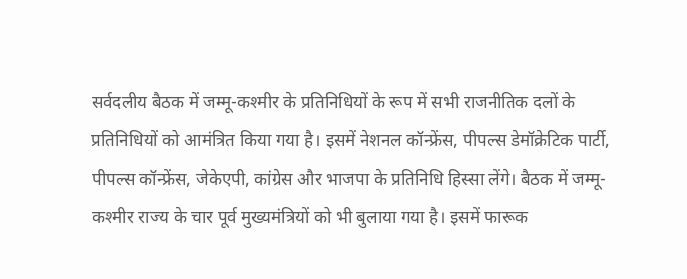सर्वदलीय बैठक में जम्मू-कश्मीर के प्रतिनिधियों के रूप में सभी राजनीतिक दलों के प्रतिनिधियों को आमंत्रित किया गया है। इसमें नेशनल कॉन्फ्रेंस, पीपल्स डेमॉक्रेटिक पार्टी, पीपल्स कॉन्फ्रेंस, जेकेएपी, कांग्रेस और भाजपा के प्रतिनिधि हिस्सा लेंगे। बैठक में जम्मू-कश्मीर राज्य के चार पूर्व मुख्यमंत्रियों को भी बुलाया गया है। इसमें फारूक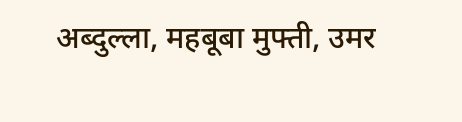अब्दुल्ला, महबूबा मुफ्ती, उमर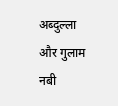अब्दुल्ला और गुलाम नबी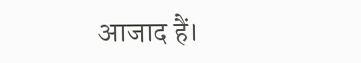आजाद हैं।